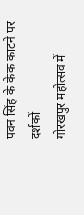पवन सिंह के केक काटने पर दर्शकों
गोरखपुर महोत्सव में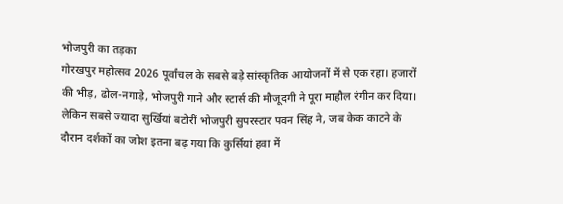भोजपुरी का तड़का
गोरखपुर महोत्सव 2026 पूर्वांचल के सबसे बड़े सांस्कृतिक आयोजनों में से एक रहा। हजारों की भीड़, ढोल-नगाड़े, भोजपुरी गाने और स्टार्स की मौजूदगी ने पूरा माहौल रंगीन कर दिया। लेकिन सबसे ज्यादा सुर्खियां बटोरीं भोजपुरी सुपरस्टार पवन सिंह ने, जब केक काटने के दौरान दर्शकों का जोश इतना बढ़ गया कि कुर्सियां हवा में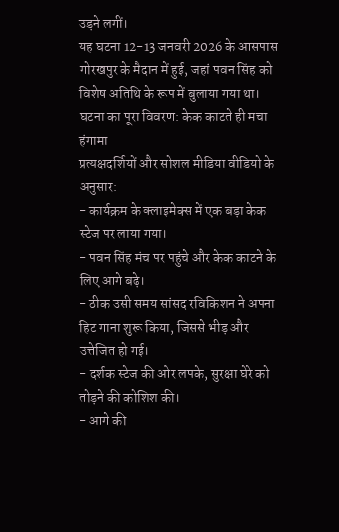उड़ने लगीं।
यह घटना 12-13 जनवरी 2026 के आसपास गोरखपुर के मैदान में हुई, जहां पवन सिंह को विशेष अतिथि के रूप में बुलाया गया था।
घटना का पूरा विवरण: केक काटते ही मचा हंगामा
प्रत्यक्षदर्शियों और सोशल मीडिया वीडियो के अनुसार:
- कार्यक्रम के क्लाइमेक्स में एक बड़ा केक स्टेज पर लाया गया।
- पवन सिंह मंच पर पहुंचे और केक काटने के लिए आगे बढ़े।
- ठीक उसी समय सांसद रविकिशन ने अपना हिट गाना शुरू किया, जिससे भीड़ और उत्तेजित हो गई।
- दर्शक स्टेज की ओर लपके, सुरक्षा घेरे को तोड़ने की कोशिश की।
- आगे की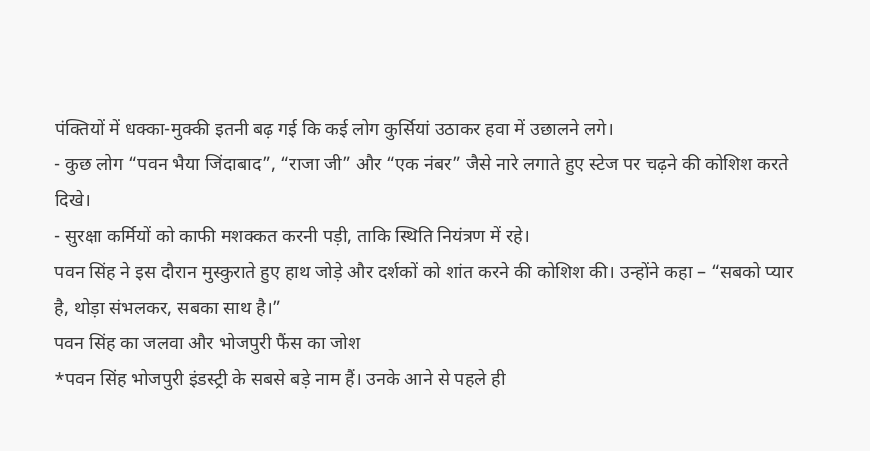पंक्तियों में धक्का-मुक्की इतनी बढ़ गई कि कई लोग कुर्सियां उठाकर हवा में उछालने लगे।
- कुछ लोग “पवन भैया जिंदाबाद”, “राजा जी” और “एक नंबर” जैसे नारे लगाते हुए स्टेज पर चढ़ने की कोशिश करते दिखे।
- सुरक्षा कर्मियों को काफी मशक्कत करनी पड़ी, ताकि स्थिति नियंत्रण में रहे।
पवन सिंह ने इस दौरान मुस्कुराते हुए हाथ जोड़े और दर्शकों को शांत करने की कोशिश की। उन्होंने कहा – “सबको प्यार है, थोड़ा संभलकर, सबका साथ है।”
पवन सिंह का जलवा और भोजपुरी फैंस का जोश
*पवन सिंह भोजपुरी इंडस्ट्री के सबसे बड़े नाम हैं। उनके आने से पहले ही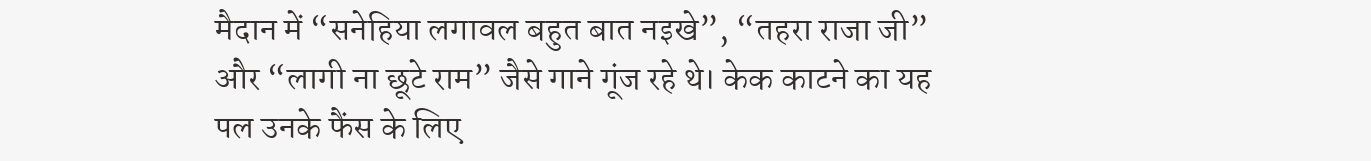मैदान में “सनेहिया लगावल बहुत बात नइखे”, “तहरा राजा जी” और “लागी ना छूटे राम” जैसे गाने गूंज रहे थे। केक काटने का यह पल उनके फैंस के लिए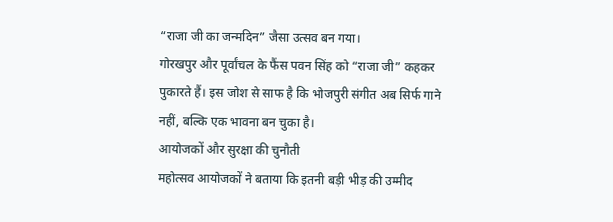“राजा जी का जन्मदिन” जैसा उत्सव बन गया।
गोरखपुर और पूर्वांचल के फैंस पवन सिंह को “राजा जी” कहकर पुकारते हैं। इस जोश से साफ है कि भोजपुरी संगीत अब सिर्फ गाने नहीं, बल्कि एक भावना बन चुका है।
आयोजकों और सुरक्षा की चुनौती
महोत्सव आयोजकों ने बताया कि इतनी बड़ी भीड़ की उम्मीद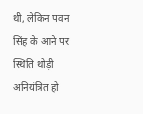थी, लेकिन पवन सिंह के आने पर स्थिति थोड़ी अनियंत्रित हो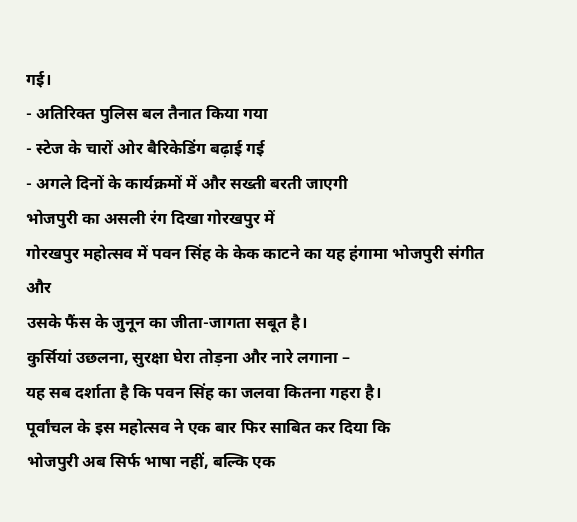गई।
- अतिरिक्त पुलिस बल तैनात किया गया
- स्टेज के चारों ओर बैरिकेडिंग बढ़ाई गई
- अगले दिनों के कार्यक्रमों में और सख्ती बरती जाएगी
भोजपुरी का असली रंग दिखा गोरखपुर में
गोरखपुर महोत्सव में पवन सिंह के केक काटने का यह हंगामा भोजपुरी संगीत और
उसके फैंस के जुनून का जीता-जागता सबूत है।
कुर्सियां उछलना, सुरक्षा घेरा तोड़ना और नारे लगाना –
यह सब दर्शाता है कि पवन सिंह का जलवा कितना गहरा है।
पूर्वांचल के इस महोत्सव ने एक बार फिर साबित कर दिया कि
भोजपुरी अब सिर्फ भाषा नहीं, बल्कि एक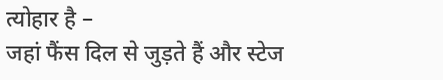त्योहार है –
जहां फैंस दिल से जुड़ते हैं और स्टेज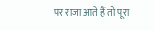पर राजा आते हैं तो पूरा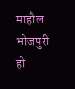माहौल भोजपुरी हो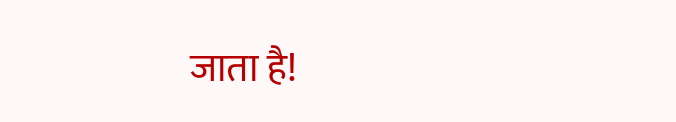जाता है!